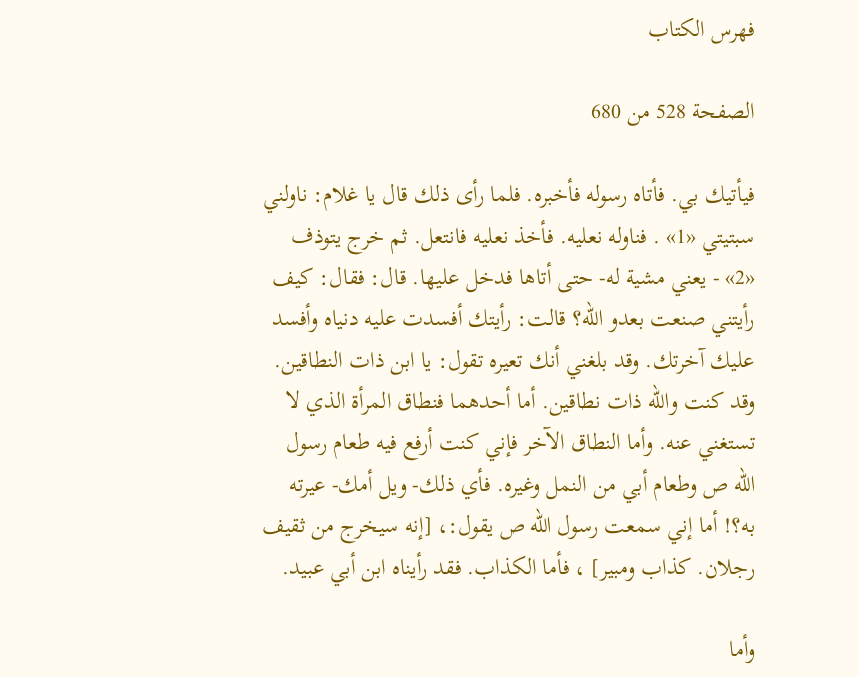فهرس الكتاب

الصفحة 528 من 680

فيأتيك بي. فأتاه رسوله فأخبره. فلما رأى ذلك قال يا غلام: ناولني سبتيتي «1» . فناوله نعليه. فأخذ نعليه فانتعل. ثم خرج يتوذف «2» - يعني مشية له- حتى أتاها فدخل عليها. قال: فقال: كيف رأيتني صنعت بعدو الله؟ قالت: رأيتك أفسدت عليه دنياه وأفسد عليك آخرتك. وقد بلغني أنك تعيره تقول: يا ابن ذات النطاقين. وقد كنت والله ذات نطاقين. أما أحدهما فنطاق المرأة الذي لا تستغني عنه. وأما النطاق الآخر فإني كنت أرفع فيه طعام رسول الله ص وطعام أبي من النمل وغيره. فأي ذلك- ويل أمك- عيرته به؟! أما إني سمعت رسول الله ص يقول:، [إنه سيخرج من ثقيف رجلان. كذاب ومبير] ، فأما الكذاب. فقد رأيناه ابن أبي عبيد.

وأما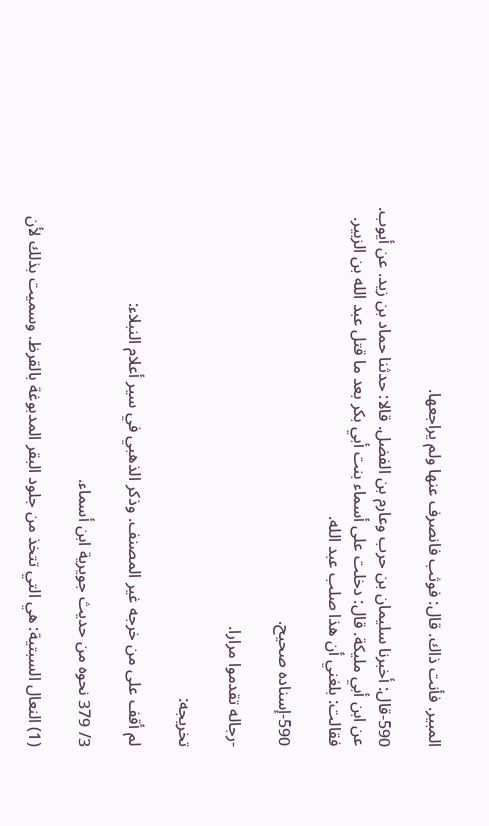المبير. فأنت ذاك. قال: فوثب فانصرف عنها ولم يراجعها.

590-قال: أخبرنا سليمان بن حرب وعارم بن الفضل. قالا: حدثنا حماد بن زيد. عن أيوب. عن ابن أبي مليكة. قال: دخلت على أسماء بنت أبي بكر بعد ما قتل عبد الله بن الزبير. فقالت: بلغني أن هذا صلب عبد الله.

590-إسناده صحيح.

-رجاله تقدموا مرارا.

تخريجه:

لم أقف على من خرجه غير المصنف. وذكر الذهبي في سير أعلام النبلاء:

3/ 379 نحوه من حديث جويرية ابن أسماء.

(1) النعال السبتية: هي التي تتخذ من جلود البقر المدبوغة بالقرظ. وسميت بذلك لأن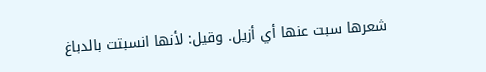شعرها سبت عنها أي أزيل. وقيل: لأنها انسبتت بالدباغ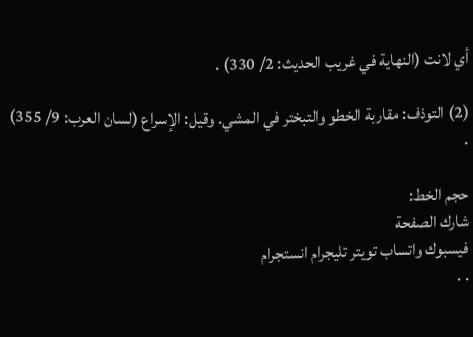أي لانت (النهاية في غريب الحديث: 2/ 330) .

(2) التوذف: مقاربة الخطو والتبختر في المشي. وقيل: الإسراع (لسان العرب: 9/ 355) .

حجم الخط:
شارك الصفحة
فيسبوك واتساب تويتر تليجرام انستجرام
. .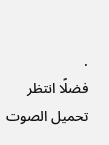.
فضلًا انتظر تحميل الصوت